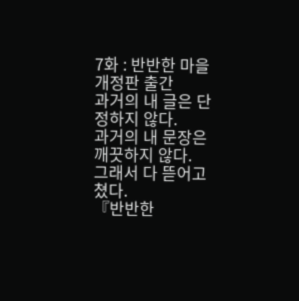7화 : 반반한 마을 개정판 출간
과거의 내 글은 단정하지 않다.
과거의 내 문장은 깨끗하지 않다.
그래서 다 뜯어고쳤다.
『반반한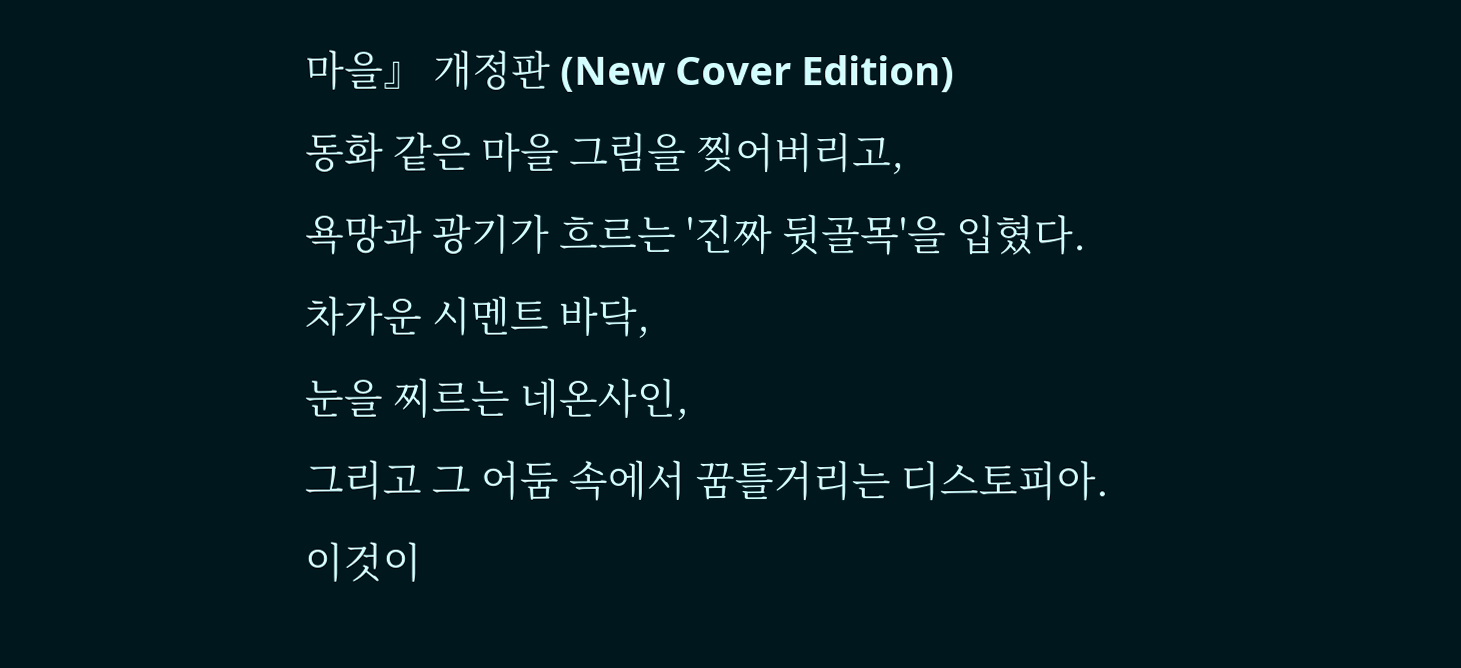마을』 개정판 (New Cover Edition)
동화 같은 마을 그림을 찢어버리고,
욕망과 광기가 흐르는 '진짜 뒷골목'을 입혔다.
차가운 시멘트 바닥,
눈을 찌르는 네온사인,
그리고 그 어둠 속에서 꿈틀거리는 디스토피아.
이것이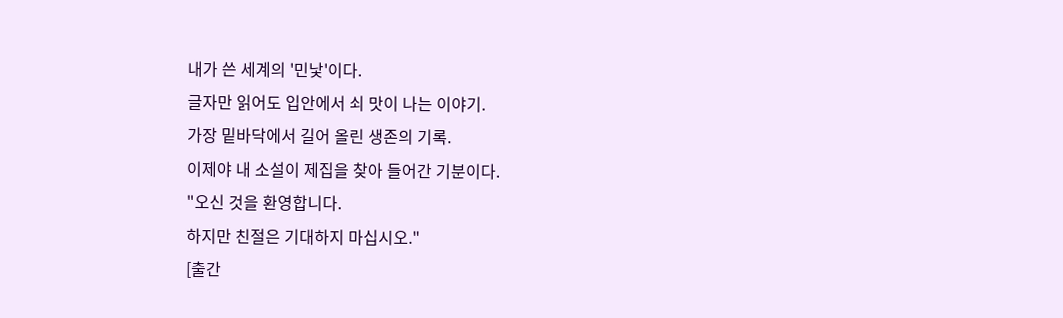내가 쓴 세계의 '민낯'이다.
글자만 읽어도 입안에서 쇠 맛이 나는 이야기.
가장 밑바닥에서 길어 올린 생존의 기록.
이제야 내 소설이 제집을 찾아 들어간 기분이다.
"오신 것을 환영합니다.
하지만 친절은 기대하지 마십시오."
[출간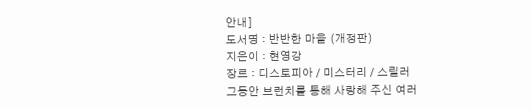안내]
도서명 : 반반한 마을 (개정판)
지은이 : 현영강
장르 : 디스토피아 / 미스터리 / 스릴러
그동안 브런치를 통해 사랑해 주신 여러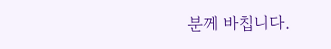분께 바칩니다.